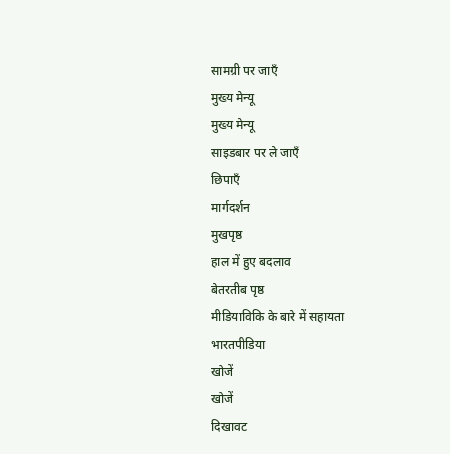सामग्री पर जाएँ
मुख्य मेन्यू
मुख्य मेन्यू
साइडबार पर ले जाएँ
छिपाएँ
मार्गदर्शन
मुखपृष्ठ
हाल में हुए बदलाव
बेतरतीब पृष्ठ
मीडियाविकि के बारे में सहायता
भारतपीडिया
खोजें
खोजें
दिखावट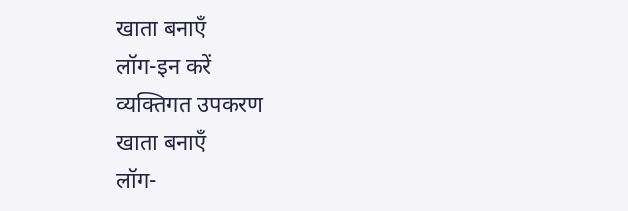खाता बनाएँ
लॉग-इन करें
व्यक्तिगत उपकरण
खाता बनाएँ
लॉग-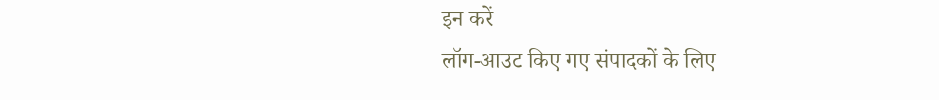इन करें
लॉग-आउट किए गए संपादकों के लिए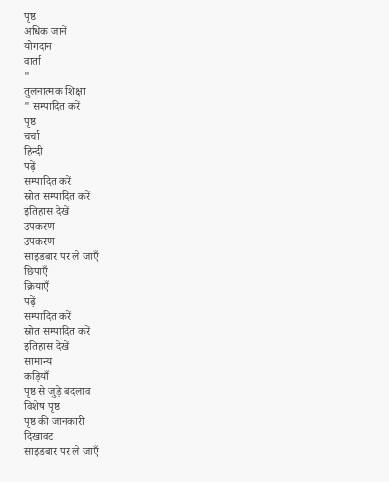पृष्ठ
अधिक जानें
योगदान
वार्ता
"
तुलनात्मक शिक्षा
" सम्पादित करें
पृष्ठ
चर्चा
हिन्दी
पढ़ें
सम्पादित करें
स्रोत सम्पादित करें
इतिहास देखें
उपकरण
उपकरण
साइडबार पर ले जाएँ
छिपाएँ
क्रियाएँ
पढ़ें
सम्पादित करें
स्रोत सम्पादित करें
इतिहास देखें
सामान्य
कड़ियाँ
पृष्ठ से जुड़े बदलाव
विशेष पृष्ठ
पृष्ठ की जानकारी
दिखावट
साइडबार पर ले जाएँ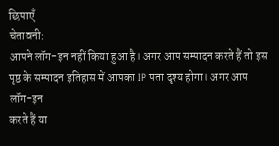छिपाएँ
चेतावनी:
आपने लॉग-इन नहीं किया हुआ है। अगर आप सम्पादन करते हैं तो इस पृष्ठ के सम्पादन इतिहास में आपका IP पता दृश्य होगा। अगर आप
लॉग-इन
करते हैं या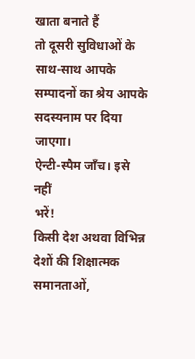खाता बनाते हैं
तो दूसरी सुविधाओं के साथ-साथ आपके सम्पादनों का श्रेय आपके सदस्यनाम पर दिया जाएगा।
ऐन्टी-स्पैम जाँच। इसे
नहीं
भरें!
किसी देश अथवा विभिन्न देशों की शिक्षात्मक समानताओं,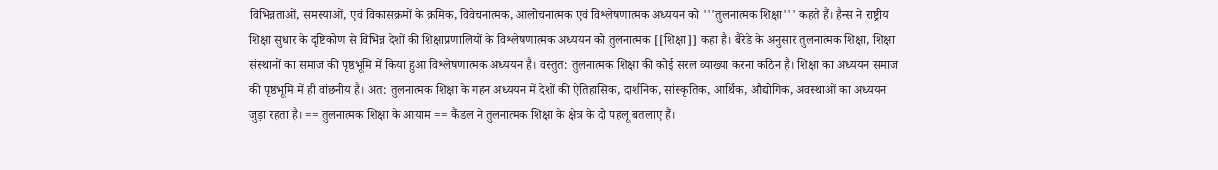विभिन्नताओं, समस्याओं, एवं विकासक्रमों के क्रमिक, विवेचनात्मक, आलोचनात्मक एवं विश्लेषणात्मक अध्ययन को '''तुलनात्मक शिक्षा''' कहते हैं। हैन्स ने राष्ट्रीय शिक्षा सुधार के दृष्टिकोण से विभिन्न देशों की शिक्षाप्रणालियों के विश्लेषणात्मक अध्ययन को तुलनात्मक [[शिक्षा]] कहा है। बैरेडे के अनुसार तुलनात्मक शिक्षा, शिक्षा संस्थानों का समाज की पृष्ठभूमि में किया हुआ विश्लेषणात्मक अध्ययन है। वस्तुत: तुलनात्मक शिक्षा की कोई सरल व्याख्या करना कठिन है। शिक्षा का अध्ययन समाज की पृष्ठभूमि में ही वांछनीय है। अत: तुलनात्मक शिक्षा के गहन अध्ययन में देशों की ऐतिहासिक, दार्शनिक, सांस्कृतिक, आर्थिक, औद्योगिक, अवस्थाओं का अध्ययन जुड़ा रहता है। == तुलनात्मक शिक्षा के आयाम == कैंडल ने तुलनात्मक शिक्षा के क्षेत्र के दो पहलू बतलाए हैं।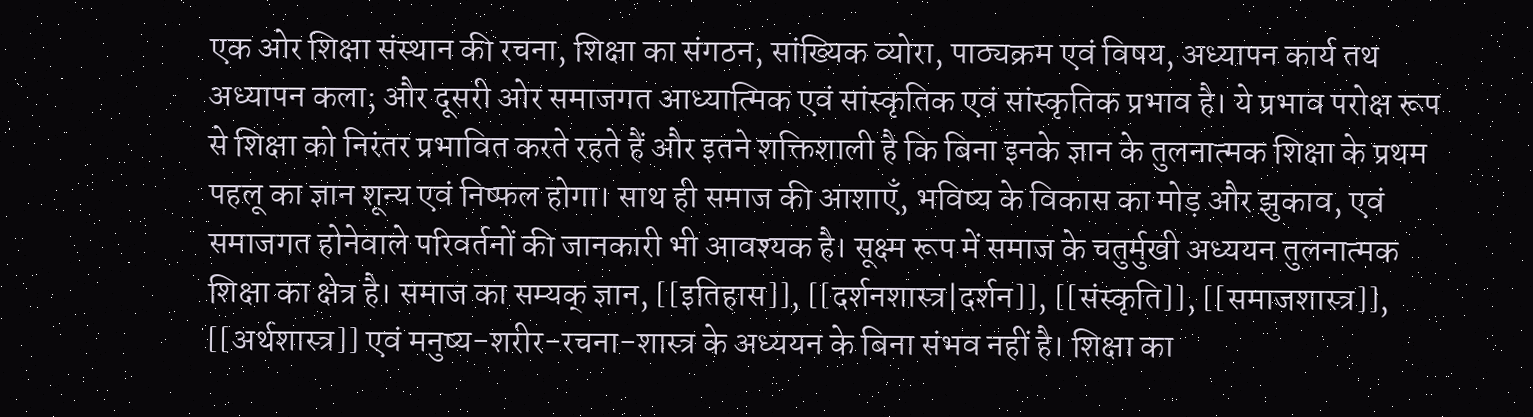एक ओर शिक्षा संस्थान की रचना, शिक्षा का संगठन, सांख्यिक व्योरा, पाठ्यक्रम एवं विषय, अध्यापन कार्य तथ अध्यापन कला; और दूसरी ओर समाजगत आध्यात्मिक एवं सांस्कृतिक एवं सांस्कृतिक प्रभाव है। ये प्रभाव परोक्ष रूप से शिक्षा को निरंतर प्रभावित करते रहते हैं और इतने शक्तिशाली है कि बिना इनके ज्ञान के तुलनात्मक शिक्षा के प्रथम पहलू का ज्ञान शून्य एवं निष्फल होगा। साथ ही समाज की आशाएँ, भविष्य के विकास का मोड़ और झुकाव, एवं समाजगत होनेवाले परिवर्तनों की जानकारी भी आवश्यक है। सूक्ष्म रूप में समाज के चतुर्मुखी अध्ययन तुलनात्मक शिक्षा का क्षेत्र है। समाज का सम्यक् ज्ञान, [[इतिहास]], [[दर्शनशास्त्र|दर्शन]], [[संस्कृति]], [[समाजशास्त्र]], [[अर्थशास्त्र]] एवं मनुष्य-शरीर-रचना-शास्त्र के अध्ययन के बिना संभव नहीं है। शिक्षा का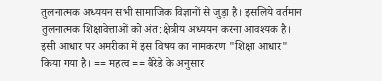तुलनात्मक अध्ययन सभी सामाजिक विज्ञानों से जुड़ा है। इसलिये वर्तमान तुलनात्मक शिक्षावेत्ताओं को अंत:क्षेत्रीय अध्ययन करना आवश्यक है। इसी आधार पर अमरीका में इस विषय का नामकरण "शिक्षा आधार" किया गया है। == महत्व == बैरेडे के अनुसार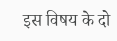इस विषय के दो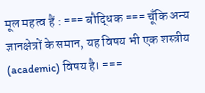मूल महत्व हैं : === बौद्धिक === चूँकि अन्य ज्ञानक्षेत्रों के समान, यह विषय भी एक शस्त्रीय (academic) विषय है। ===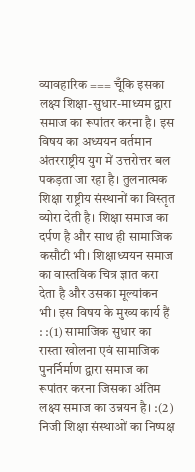व्यावहारिक === चूँकि इसका लक्ष्य शिक्षा-सुधार-माध्यम द्वारा समाज का रूपांतर करना है। इस विषय का अध्ययन वर्तमान अंतरराष्ट्रीय युग में उत्तरोत्तर बल पकड़ता जा रहा है। तुलनात्मक शिक्षा राष्ट्रीय संस्थानों का विस्तृत व्योरा देती है। शिक्षा समाज का दर्पण है और साथ ही सामाजिक कसौटी भी। शिक्षाध्ययन समाज का वास्तविक चित्र ज्ञात करा देता है और उसका मूल्यांकन भी। इस विषय के मुख्य कार्य हैं : :(1) सामाजिक सुधार का रास्ता खोलना एवं सामाजिक पुनर्निर्माण द्वारा समाज का रूपांतर करना जिसका अंतिम लक्ष्य समाज का उन्नयन है। :(2) निजी शिक्षा संस्थाओं का निष्पक्ष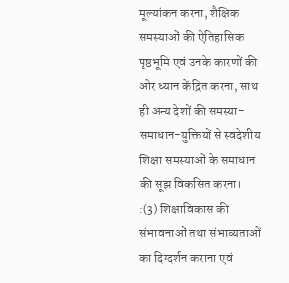मूल्यांकन करना, शैक्षिक समस्याओं की ऐतिहासिक पृष्ठभूमि एवं उनके कारणों की ओर ध्यान केंद्रित करना, साथ ही अन्य देशों की समस्या-समाधान-युक्तियों से स्वदेशीय शिक्षा समस्याओं के समाधान की सूझ विकसित करना। :(3) शिक्षाविकास की संभावनाओं तथा संभाव्यताओं का दिग्दर्शन कराना एवं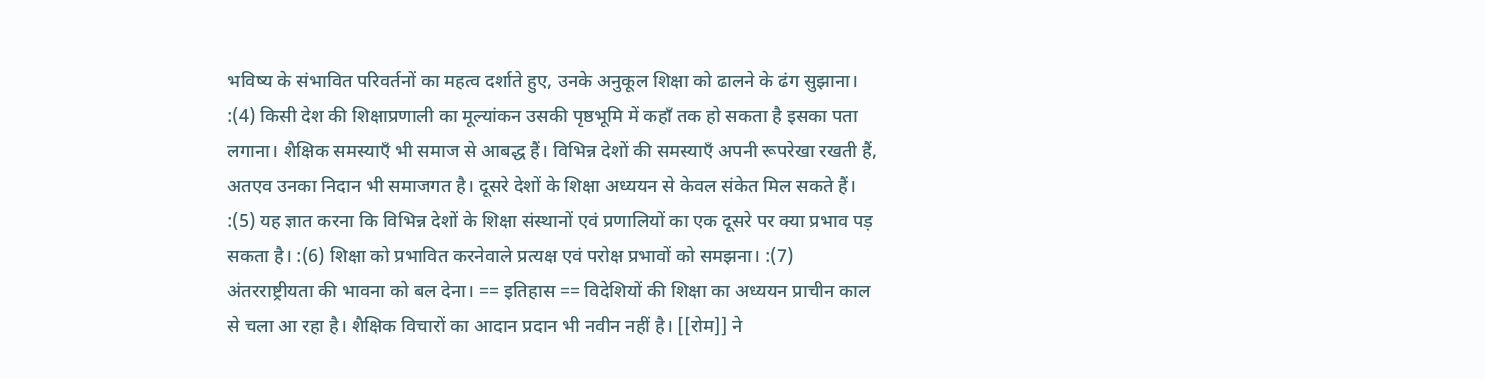भविष्य के संभावित परिवर्तनों का महत्व दर्शाते हुए, उनके अनुकूल शिक्षा को ढालने के ढंग सुझाना। :(4) किसी देश की शिक्षाप्रणाली का मूल्यांकन उसकी पृष्ठभूमि में कहाँ तक हो सकता है इसका पता लगाना। शैक्षिक समस्याएँ भी समाज से आबद्ध हैं। विभिन्न देशों की समस्याएँ अपनी रूपरेखा रखती हैं, अतएव उनका निदान भी समाजगत है। दूसरे देशों के शिक्षा अध्ययन से केवल संकेत मिल सकते हैं। :(5) यह ज्ञात करना कि विभिन्न देशों के शिक्षा संस्थानों एवं प्रणालियों का एक दूसरे पर क्या प्रभाव पड़ सकता है। :(6) शिक्षा को प्रभावित करनेवाले प्रत्यक्ष एवं परोक्ष प्रभावों को समझना। :(7) अंतरराष्ट्रीयता की भावना को बल देना। == इतिहास == विदेशियों की शिक्षा का अध्ययन प्राचीन काल से चला आ रहा है। शैक्षिक विचारों का आदान प्रदान भी नवीन नहीं है। [[रोम]] ने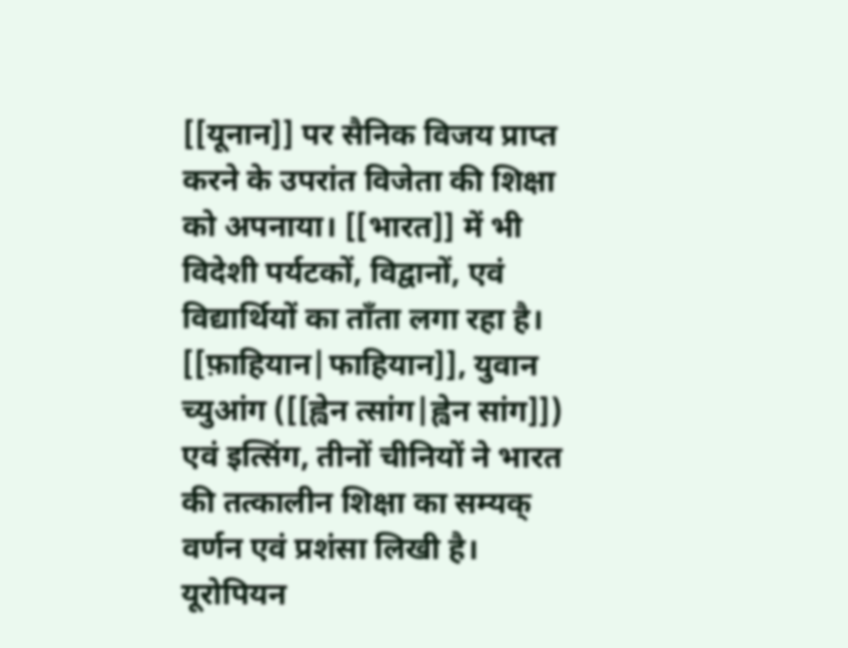[[यूनान]] पर सैनिक विजय प्राप्त करने के उपरांत विजेता की शिक्षा को अपनाया। [[भारत]] में भी विदेशी पर्यटकों, विद्वानों, एवं विद्यार्थियों का ताँता लगा रहा है। [[फ़ाहियान|फाहियान]], युवान च्युआंग ([[ह्वेन त्सांग|ह्वेन सांग]]) एवं इत्सिंग, तीनों चीनियों ने भारत की तत्कालीन शिक्षा का सम्यक् वर्णन एवं प्रशंसा लिखी है। यूरोपियन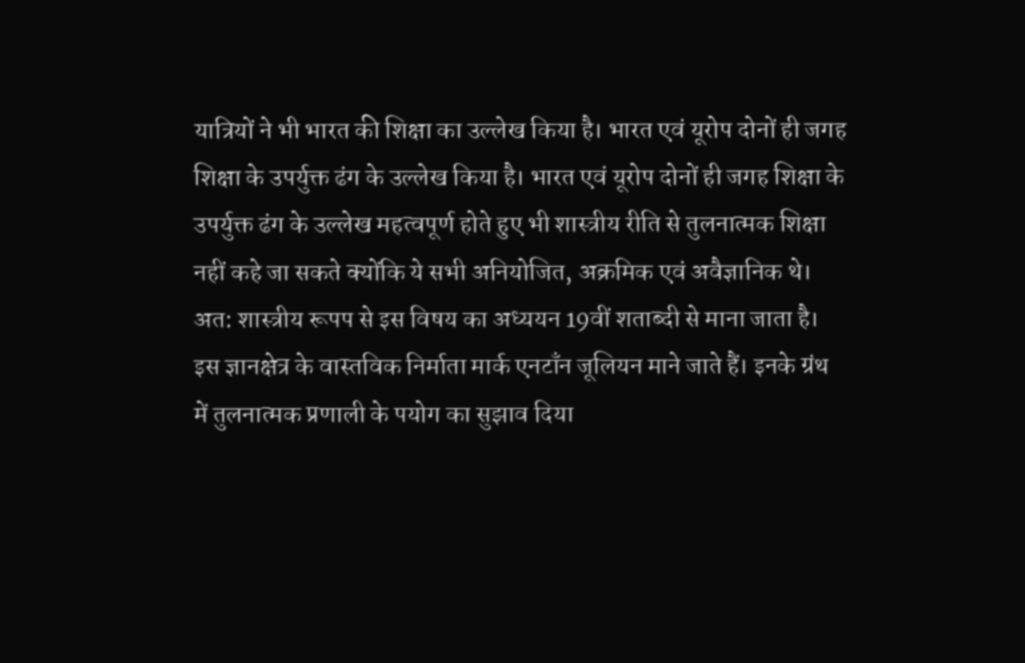यात्रियों ने भी भारत की शिक्षा का उल्लेख किया है। भारत एवं यूरोप दोनों ही जगह शिक्षा के उपर्युक्त ढंग के उल्लेख किया है। भारत एवं यूरोप दोनों ही जगह शिक्षा के उपर्युक्त ढंग के उल्लेख महत्वपूर्ण होते हुए भी शास्त्रीय रीति से तुलनात्मक शिक्षा नहीं कहे जा सकते क्योंकि ये सभी अनियोजित, अक्रमिक एवं अवैज्ञानिक थे। अत: शास्त्रीय रूपप से इस विषय का अध्ययन 19वीं शताब्दी से माना जाता है। इस ज्ञानक्षेत्र के वास्तविक निर्माता मार्क एनटाँन जूलियन माने जाते हैं। इनके ग्रंथ में तुलनात्मक प्रणाली के पयोग का सुझाव दिया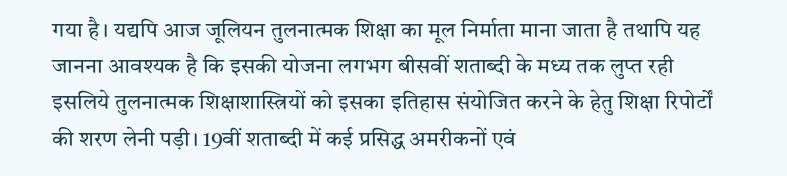गया है। यद्यपि आज जूलियन तुलनात्मक शिक्षा का मूल निर्माता माना जाता है तथापि यह जानना आवश्यक है कि इसकी योजना लगभग बीसवीं शताब्दी के मध्य तक लुप्त रही इसलिये तुलनात्मक शिक्षाशास्त्रियों को इसका इतिहास संयोजित करने के हेतु शिक्षा रिपोर्टों की शरण लेनी पड़ी। 19वीं शताब्दी में कई प्रसिद्ध अमरीकनों एवं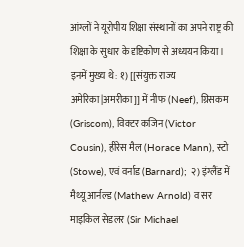आंग्लों ने यूरोपीय शिक्षा संस्थानों का अपने राष्ट्र की शिक्षा के सुधार के दृष्टिकोण से अध्ययन किया। इनमें मुख्य थे: १) [[संयुक्त राज्य अमेरिका|अमरीका]] में नीफ (Neef), ग्रिसकम (Griscom), विक्टर कजिन (Victor Cousin), हीरेस मैल (Horace Mann), स्टो (Stowe), एवं वर्नाड (Barnard); २) इंग्लैंड में मैथ्यू आर्नल्ड (Mathew Arnold) व सर माइकिल सेडलर (Sir Michael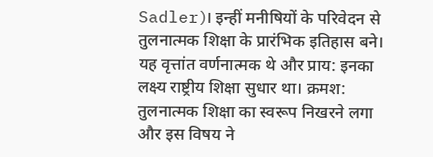Sadler)। इन्हीं मनीषियों के परिवेदन से तुलनात्मक शिक्षा के प्रारंभिक इतिहास बने। यह वृत्तांत वर्णनात्मक थे और प्राय: इनका लक्ष्य राष्ट्रीय शिक्षा सुधार था। क्रमश: तुलनात्मक शिक्षा का स्वरूप निखरने लगा और इस विषय ने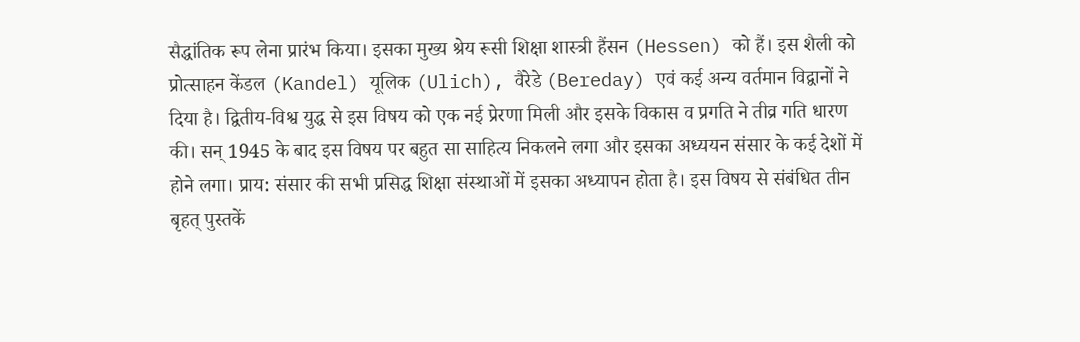सैद्धांतिक रूप लेना प्रारंभ किया। इसका मुख्य श्रेय रूसी शिक्षा शास्त्री हैंसन (Hessen) को हैं। इस शैली को प्रोत्साहन केंडल (Kandel) यूलिक (Ulich), वैरेडे (Bereday) एवं कई अन्य वर्तमान विद्वानों ने दिया है। द्वितीय-विश्व युद्ध से इस विषय को एक नई प्रेरणा मिली और इसके विकास व प्रगति ने तीव्र गति धारण की। सन् 1945 के बाद इस विषय पर बहुत सा साहित्य निकलने लगा और इसका अध्ययन संसार के कई देशों में होने लगा। प्राय: संसार की सभी प्रसिद्ध शिक्षा संस्थाओं में इसका अध्यापन होता है। इस विषय से संबंधित तीन बृहत् पुस्तकें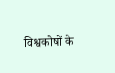विश्वकोषों के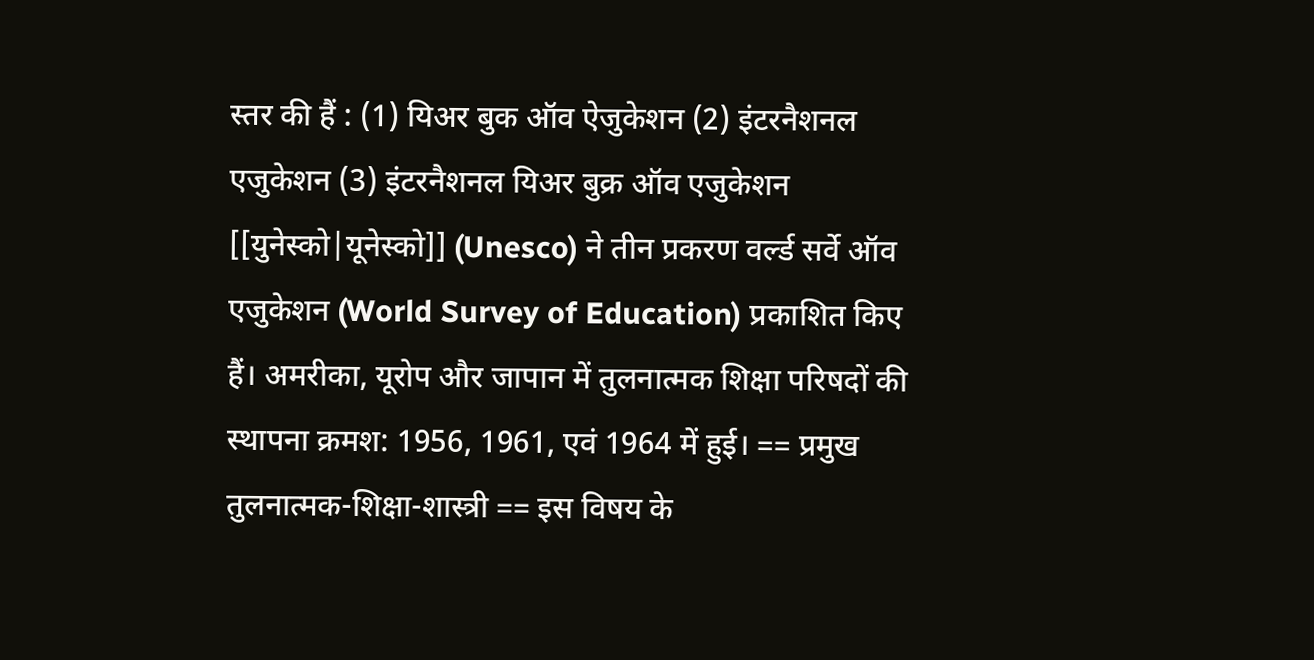स्तर की हैं : (1) यिअर बुक ऑव ऐजुकेशन (2) इंटरनैशनल एजुकेशन (3) इंटरनैशनल यिअर बुक्र ऑव एजुकेशन [[युनेस्को|यूनेस्को]] (Unesco) ने तीन प्रकरण वर्ल्ड सर्वे ऑव एजुकेशन (World Survey of Education) प्रकाशित किए हैं। अमरीका, यूरोप और जापान में तुलनात्मक शिक्षा परिषदों की स्थापना क्रमश: 1956, 1961, एवं 1964 में हुई। == प्रमुख तुलनात्मक-शिक्षा-शास्त्री == इस विषय के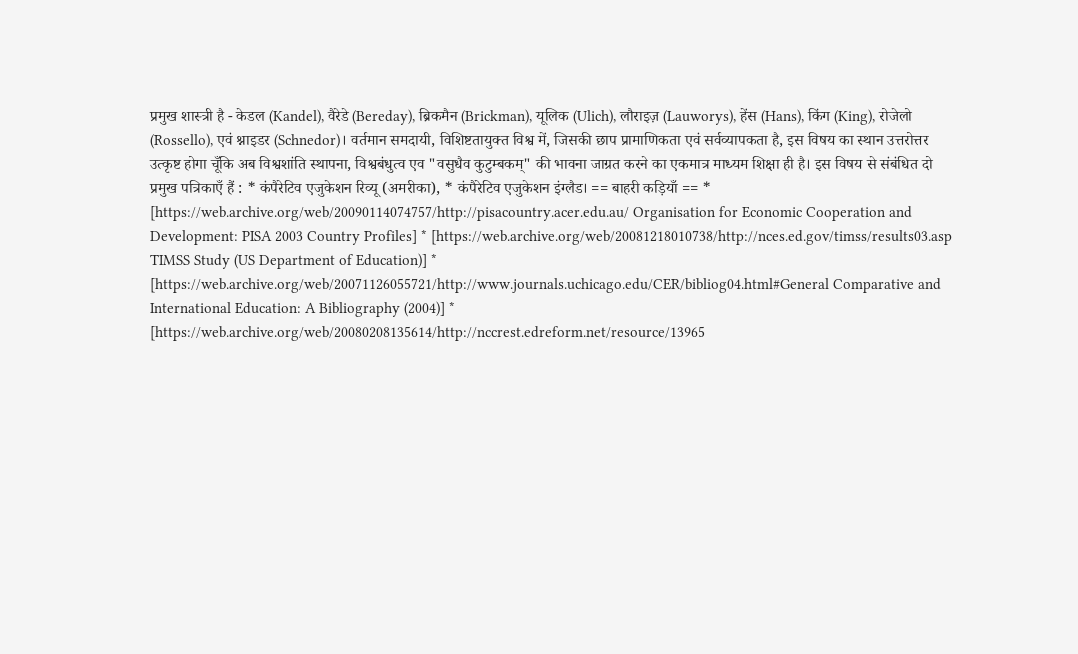प्रमुख शास्त्री है - केडल (Kandel), वैरेडे (Bereday), ब्रिकमैन (Brickman), यूलिक (Ulich), लौराइज़ (Lauworys), हेंस (Hans), किंग (King), रोजेलो (Rossello), एवं श्नाइडर (Schnedor)। वर्तमान समदायी, विशिष्टतायुक्त विश्व में, जिसकी छाप प्रामाणिकता एवं सर्वव्यापकता है, इस विषय का स्थान उत्तरोत्तर उत्कृष्ट होगा चूँकि अब विश्वशांति स्थापना, विश्वबंधुत्व एव "वसुधैव कुटुम्बकम्" की भावना जाग्रत करने का एकमात्र माध्यम शिक्षा ही है। इस विषय से संबंधित दो प्रमुख पत्रिकाएँ हैं : * कंपैरेटिव एजुकेशन रिव्यू (अमरीका), * कंपैरेटिव एजुकेशन इंग्लैड। == बाहरी कड़ियाँ == * [https://web.archive.org/web/20090114074757/http://pisacountry.acer.edu.au/ Organisation for Economic Cooperation and Development: PISA 2003 Country Profiles] * [https://web.archive.org/web/20081218010738/http://nces.ed.gov/timss/results03.asp TIMSS Study (US Department of Education)] * [https://web.archive.org/web/20071126055721/http://www.journals.uchicago.edu/CER/bibliog04.html#General Comparative and International Education: A Bibliography (2004)] * [https://web.archive.org/web/20080208135614/http://nccrest.edreform.net/resource/13965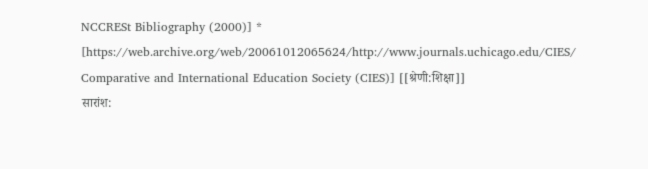NCCRESt Bibliography (2000)] * [https://web.archive.org/web/20061012065624/http://www.journals.uchicago.edu/CIES/ Comparative and International Education Society (CIES)] [[श्रेणी:शिक्षा]]
सारांश: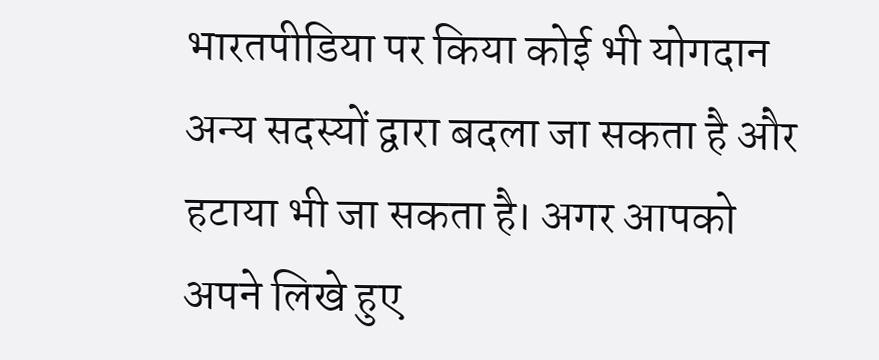भारतपीडिया पर किया कोई भी योगदान अन्य सदस्यों द्वारा बदला जा सकता है और हटाया भी जा सकता है। अगर आपको अपने लिखे हुए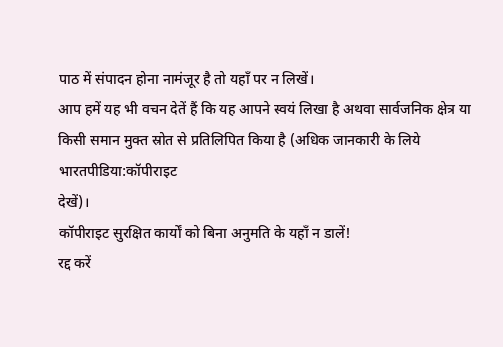पाठ में संपादन होना नामंजूर है तो यहाँ पर न लिखें।
आप हमें यह भी वचन देतें हैं कि यह आपने स्वयं लिखा है अथवा सार्वजनिक क्षेत्र या किसी समान मुक्त स्रोत से प्रतिलिपित किया है (अधिक जानकारी के लिये
भारतपीडिया:कॉपीराइट
देखें)।
कॉपीराइट सुरक्षित कार्यों को बिना अनुमति के यहाँ न डालें!
रद्द करें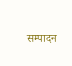सम्पादन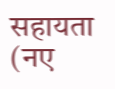सहायता
(नए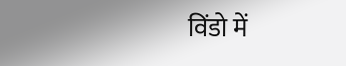विंडो में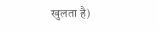खुलता है)